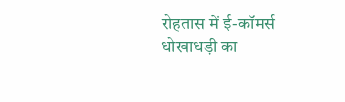रोहतास में ई-कॉमर्स धोखाधड़ी का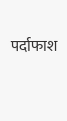पर्दाफाश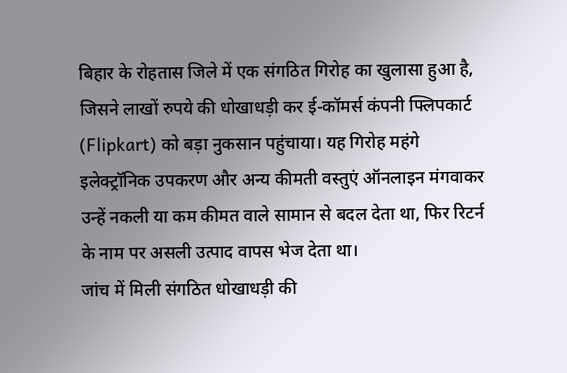बिहार के रोहतास जिले में एक संगठित गिरोह का खुलासा हुआ है, जिसने लाखों रुपये की धोखाधड़ी कर ई-कॉमर्स कंपनी फ्लिपकार्ट (Flipkart) को बड़ा नुकसान पहुंचाया। यह गिरोह महंगे इलेक्ट्रॉनिक उपकरण और अन्य कीमती वस्तुएं ऑनलाइन मंगवाकर उन्हें नकली या कम कीमत वाले सामान से बदल देता था, फिर रिटर्न के नाम पर असली उत्पाद वापस भेज देता था।
जांच में मिली संगठित धोखाधड़ी की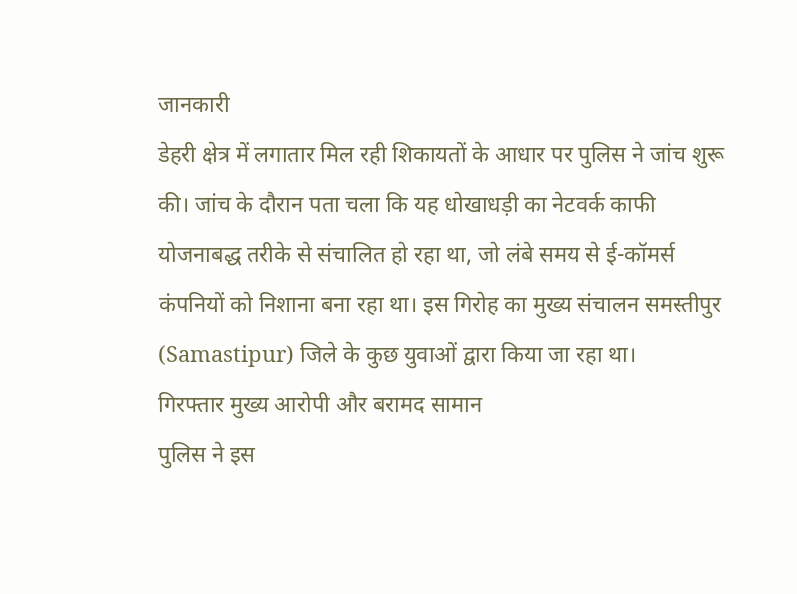जानकारी
डेहरी क्षेत्र में लगातार मिल रही शिकायतों के आधार पर पुलिस ने जांच शुरू की। जांच के दौरान पता चला कि यह धोखाधड़ी का नेटवर्क काफी योजनाबद्ध तरीके से संचालित हो रहा था, जो लंबे समय से ई-कॉमर्स कंपनियों को निशाना बना रहा था। इस गिरोह का मुख्य संचालन समस्तीपुर (Samastipur) जिले के कुछ युवाओं द्वारा किया जा रहा था।
गिरफ्तार मुख्य आरोपी और बरामद सामान
पुलिस ने इस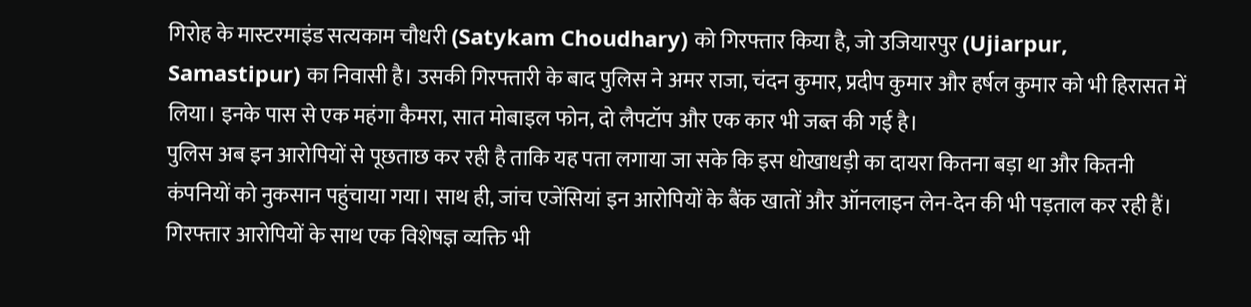गिरोह के मास्टरमाइंड सत्यकाम चौधरी (Satykam Choudhary) को गिरफ्तार किया है, जो उजियारपुर (Ujiarpur, Samastipur) का निवासी है। उसकी गिरफ्तारी के बाद पुलिस ने अमर राजा, चंदन कुमार, प्रदीप कुमार और हर्षल कुमार को भी हिरासत में लिया। इनके पास से एक महंगा कैमरा, सात मोबाइल फोन, दो लैपटॉप और एक कार भी जब्त की गई है।
पुलिस अब इन आरोपियों से पूछताछ कर रही है ताकि यह पता लगाया जा सके कि इस धोखाधड़ी का दायरा कितना बड़ा था और कितनी कंपनियों को नुकसान पहुंचाया गया। साथ ही, जांच एजेंसियां इन आरोपियों के बैंक खातों और ऑनलाइन लेन-देन की भी पड़ताल कर रही हैं।
गिरफ्तार आरोपियों के साथ एक विशेषज्ञ व्यक्ति भी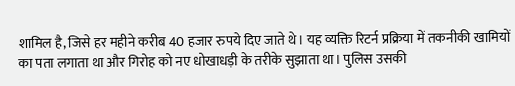शामिल है, जिसे हर महीने करीब 40 हजार रुपये दिए जाते थे। यह व्यक्ति रिटर्न प्रक्रिया में तकनीकी खामियों का पता लगाता था और गिरोह को नए धोखाधड़ी के तरीके सुझाता था। पुलिस उसकी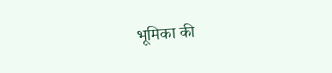भूमिका की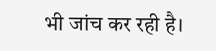भी जांच कर रही है।